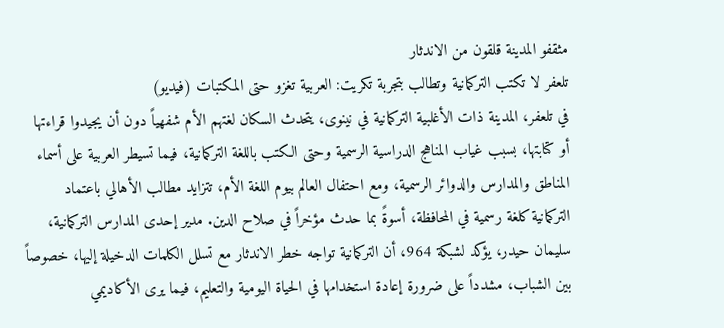مثقفو المدينة قلقون من الاندثار
تلعفر لا تكتب التركمانية وتطالب بتجربة تكريت: العربية تغزو حتى المكتبات (فيديو)
في تلعفر، المدينة ذات الأغلبية التركمانية في نينوى، يتحدث السكان لغتهم الأم شفهياً دون أن يجيدوا قراءتها أو كتابتها، بسبب غياب المناهج الدراسية الرسمية وحتى الكتب باللغة التركمانية، فيما تسيطر العربية على أسماء المناطق والمدارس والدوائر الرسمية، ومع احتفال العالم بيوم اللغة الأم، تتزايد مطالب الأهالي باعتماد التركمانية كلغة رسمية في المحافظة، أسوةً بما حدث مؤخراً في صلاح الدين. مدير إحدى المدارس التركمانية، سليمان حيدر، يؤكد لشبكة 964، أن التركمانية تواجه خطر الاندثار مع تسلل الكلمات الدخيلة إليها، خصوصاً بين الشباب، مشدداً على ضرورة إعادة استخدامها في الحياة اليومية والتعليم، فيما يرى الأكاديمي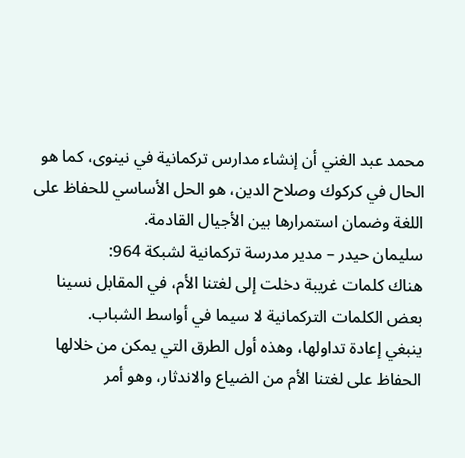محمد عبد الغني أن إنشاء مدارس تركمانية في نينوى، كما هو الحال في كركوك وصلاح الدين، هو الحل الأساسي للحفاظ على اللغة وضمان استمرارها بين الأجيال القادمة.
سليمان حيدر – مدير مدرسة تركمانية لشبكة 964:
هناك كلمات غريبة دخلت إلى لغتنا الأم، في المقابل نسينا بعض الكلمات التركمانية لا سيما في أواسط الشباب.
ينبغي إعادة تداولها، وهذه أول الطرق التي يمكن من خلالها الحفاظ على لغتنا الأم من الضياع والاندثار، وهو أمر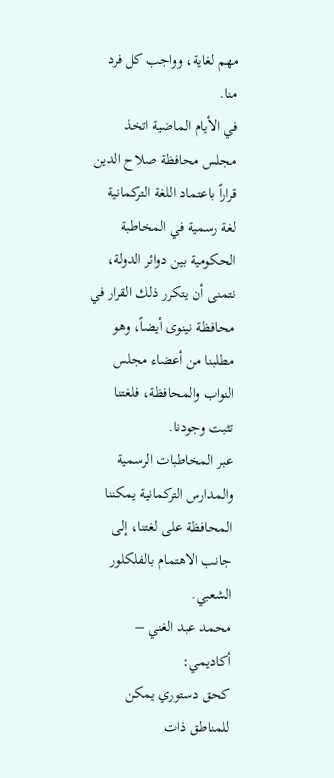مهم لغاية، وواجب كل فرد منا.
في الأيام الماضية اتخذ مجلس محافظة صلاح الدين قراراً باعتماد اللغة التركمانية لغة رسمية في المخاطبة الحكومية بين دوائر الدولة، نتمنى أن يتكرر ذلك القرار في محافظة نينوى أيضاً، وهو مطلبنا من أعضاء مجلس النواب والمحافظة، فلغتنا تثبت وجودنا.
عبر المخاطبات الرسمية والمدارس التركمانية يمكننا المحافظة على لغتنا، إلى جانب الاهتمام بالفلكلور الشعبي.
محمد عبد الغني – أكاديمي:
كحق دستوري يمكن للمناطق ذات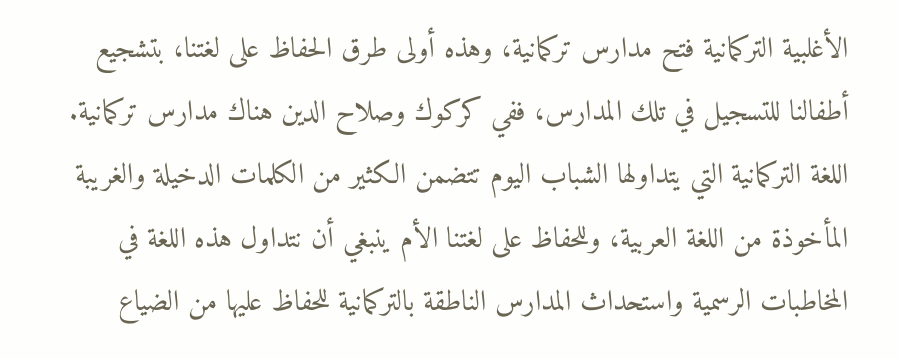الأغلبية التركمانية فتح مدارس تركمانية، وهذه أولى طرق الحفاظ على لغتنا، بتشجيع أطفالنا للتسجيل في تلك المدارس، ففي كركوك وصلاح الدين هناك مدارس تركمانية.
اللغة التركمانية التي يتداولها الشباب اليوم تتضمن الكثير من الكلمات الدخيلة والغريبة المأخوذة من اللغة العربية، وللحفاظ على لغتنا الأم ينبغي أن نتداول هذه اللغة في المخاطبات الرسمية واستحداث المدارس الناطقة بالتركمانية للحفاظ عليها من الضياع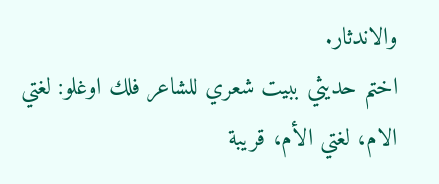والاندثار.
اختم حديثي ببيت شعري للشاعر فلك اوغلو: لغتي الام، لغتي الأم، قريبة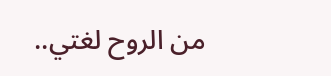من الروح لغتي..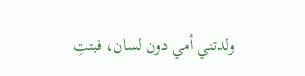ولدتني أمي دون لسان، فبتتِ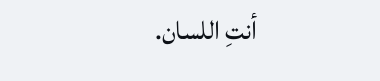أنتِ اللسان.